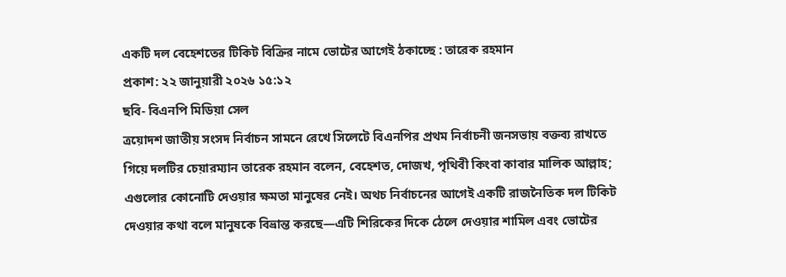একটি দল বেহেশতের টিকিট বিক্রির নামে ভোটের আগেই ঠকাচ্ছে : তারেক রহমান
প্রকাশ: ২২ জানুয়ারী ২০২৬ ১৫:১২
ছবি- বিএনপি মিডিয়া সেল
ত্রয়োদশ জাতীয় সংসদ নির্বাচন সামনে রেখে সিলেটে বিএনপির প্রথম নির্বাচনী জনসভায় বক্তব্য রাখতে গিয়ে দলটির চেয়ারম্যান তারেক রহমান বলেন, বেহেশত, দোজখ, পৃথিবী কিংবা কাবার মালিক আল্লাহ; এগুলোর কোনোটি দেওয়ার ক্ষমতা মানুষের নেই। অথচ নির্বাচনের আগেই একটি রাজনৈতিক দল টিকিট দেওয়ার কথা বলে মানুষকে বিভ্রান্ত করছে—এটি শিরিকের দিকে ঠেলে দেওয়ার শামিল এবং ভোটের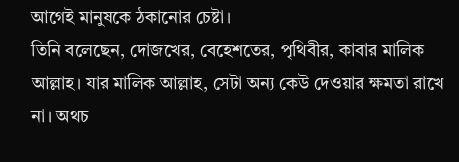আগেই মানুষকে ঠকানোর চেষ্টা।
তিনি বলেছেন, দোজখের, বেহেশতের, পৃথিবীর, কাবার মালিক আল্লাহ। যার মালিক আল্লাহ, সেটা অন্য কেউ দেওয়ার ক্ষমতা রাখে না। অথচ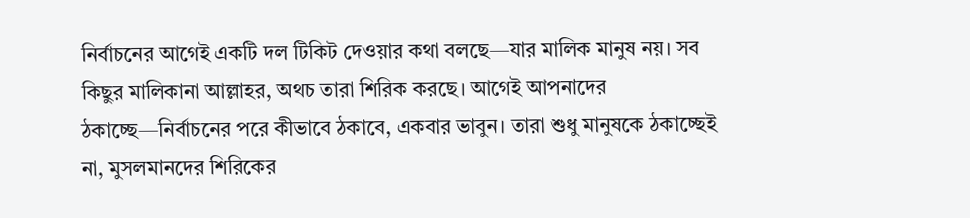নির্বাচনের আগেই একটি দল টিকিট দেওয়ার কথা বলছে—যার মালিক মানুষ নয়। সব কিছুর মালিকানা আল্লাহর, অথচ তারা শিরিক করছে। আগেই আপনাদের ঠকাচ্ছে—নির্বাচনের পরে কীভাবে ঠকাবে, একবার ভাবুন। তারা শুধু মানুষকে ঠকাচ্ছেই না, মুসলমানদের শিরিকের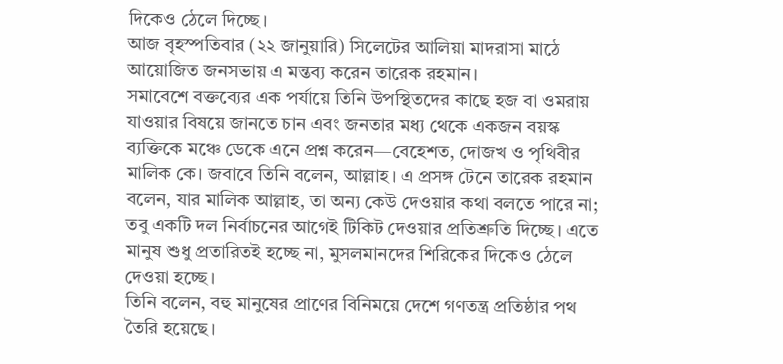দিকেও ঠেলে দিচ্ছে।
আজ বৃহস্পতিবার (২২ জানুয়ারি) সিলেটের আলিয়া মাদরাসা মাঠে আয়োজিত জনসভায় এ মন্তব্য করেন তারেক রহমান।
সমাবেশে বক্তব্যের এক পর্যায়ে তিনি উপস্থিতদের কাছে হজ বা ওমরায় যাওয়ার বিষয়ে জানতে চান এবং জনতার মধ্য থেকে একজন বয়স্ক ব্যক্তিকে মঞ্চে ডেকে এনে প্রশ্ন করেন—বেহেশত, দোজখ ও পৃথিবীর মালিক কে। জবাবে তিনি বলেন, আল্লাহ। এ প্রসঙ্গ টেনে তারেক রহমান বলেন, যার মালিক আল্লাহ, তা অন্য কেউ দেওয়ার কথা বলতে পারে না; তবু একটি দল নির্বাচনের আগেই টিকিট দেওয়ার প্রতিশ্রুতি দিচ্ছে। এতে মানুষ শুধু প্রতারিতই হচ্ছে না, মুসলমানদের শিরিকের দিকেও ঠেলে দেওয়া হচ্ছে।
তিনি বলেন, বহু মানুষের প্রাণের বিনিময়ে দেশে গণতন্ত্র প্রতিষ্ঠার পথ তৈরি হয়েছে।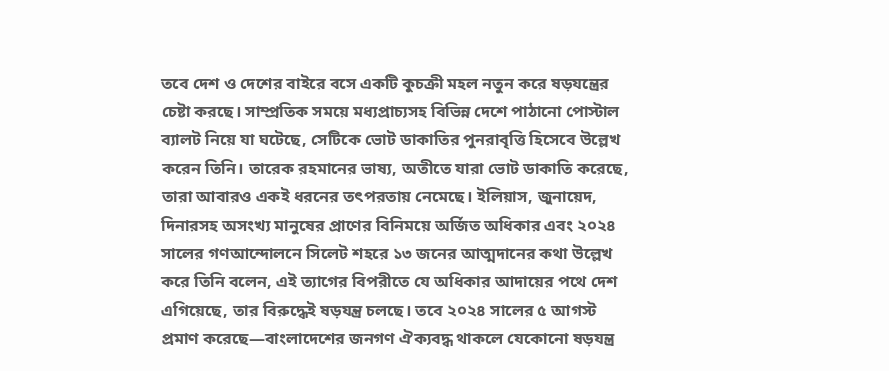তবে দেশ ও দেশের বাইরে বসে একটি কুচক্রী মহল নতুন করে ষড়যন্ত্রের চেষ্টা করছে। সাম্প্রতিক সময়ে মধ্যপ্রাচ্যসহ বিভিন্ন দেশে পাঠানো পোস্টাল ব্যালট নিয়ে যা ঘটেছে, সেটিকে ভোট ডাকাতির পুনরাবৃত্তি হিসেবে উল্লেখ করেন তিনি। তারেক রহমানের ভাষ্য, অতীতে যারা ভোট ডাকাতি করেছে, তারা আবারও একই ধরনের তৎপরতায় নেমেছে। ইলিয়াস, জুনায়েদ, দিনারসহ অসংখ্য মানুষের প্রাণের বিনিময়ে অর্জিত অধিকার এবং ২০২৪ সালের গণআন্দোলনে সিলেট শহরে ১৩ জনের আত্মদানের কথা উল্লেখ করে তিনি বলেন, এই ত্যাগের বিপরীতে যে অধিকার আদায়ের পথে দেশ এগিয়েছে, তার বিরুদ্ধেই ষড়যন্ত্র চলছে। তবে ২০২৪ সালের ৫ আগস্ট প্রমাণ করেছে—বাংলাদেশের জনগণ ঐক্যবদ্ধ থাকলে যেকোনো ষড়যন্ত্র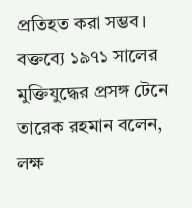প্রতিহত করা সম্ভব।
বক্তব্যে ১৯৭১ সালের মুক্তিযুদ্ধের প্রসঙ্গ টেনে তারেক রহমান বলেন, লক্ষ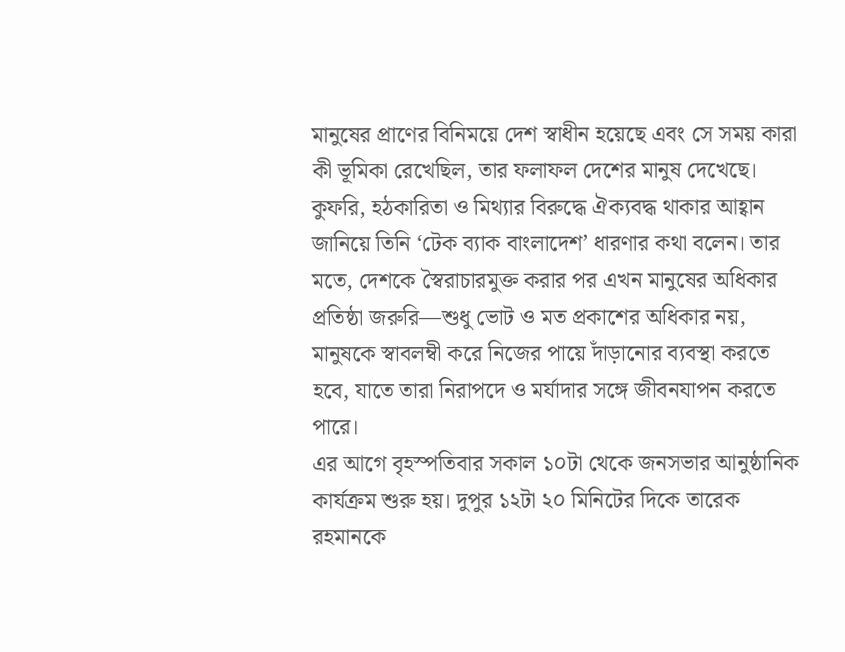মানুষের প্রাণের বিনিময়ে দেশ স্বাধীন হয়েছে এবং সে সময় কারা কী ভূমিকা রেখেছিল, তার ফলাফল দেশের মানুষ দেখেছে। কুফরি, হঠকারিতা ও মিথ্যার বিরুদ্ধে ঐক্যবদ্ধ থাকার আহ্বান জানিয়ে তিনি ‘টেক ব্যাক বাংলাদেশ’ ধারণার কথা বলেন। তার মতে, দেশকে স্বৈরাচারমুক্ত করার পর এখন মানুষের অধিকার প্রতিষ্ঠা জরুরি—শুধু ভোট ও মত প্রকাশের অধিকার নয়, মানুষকে স্বাবলম্বী করে নিজের পায়ে দাঁড়ানোর ব্যবস্থা করতে হবে, যাতে তারা নিরাপদে ও মর্যাদার সঙ্গে জীবনযাপন করতে পারে।
এর আগে বৃহস্পতিবার সকাল ১০টা থেকে জনসভার আনুষ্ঠানিক কার্যক্রম শুরু হয়। দুপুর ১২টা ২০ মিনিটের দিকে তারেক রহমানকে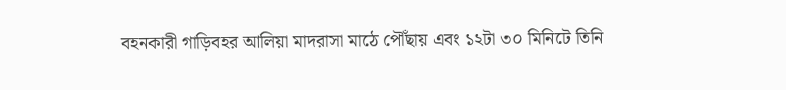বহনকারী গাড়িবহর আলিয়া মাদরাসা মাঠে পৌঁছায় এবং ১২টা ৩০ মিনিটে তিনি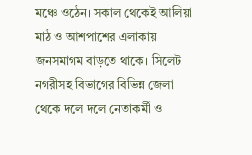মঞ্চে ওঠেন। সকাল থেকেই আলিয়া মাঠ ও আশপাশের এলাকায় জনসমাগম বাড়তে থাকে। সিলেট নগরীসহ বিভাগের বিভিন্ন জেলা থেকে দলে দলে নেতাকর্মী ও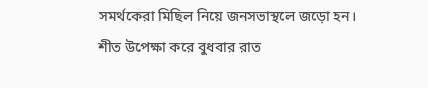সমর্থকেরা মিছিল নিয়ে জনসভাস্থলে জড়ো হন। শীত উপেক্ষা করে বুধবার রাত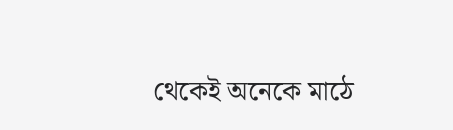থেকেই অনেকে মাঠে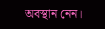অবস্থান নেন।